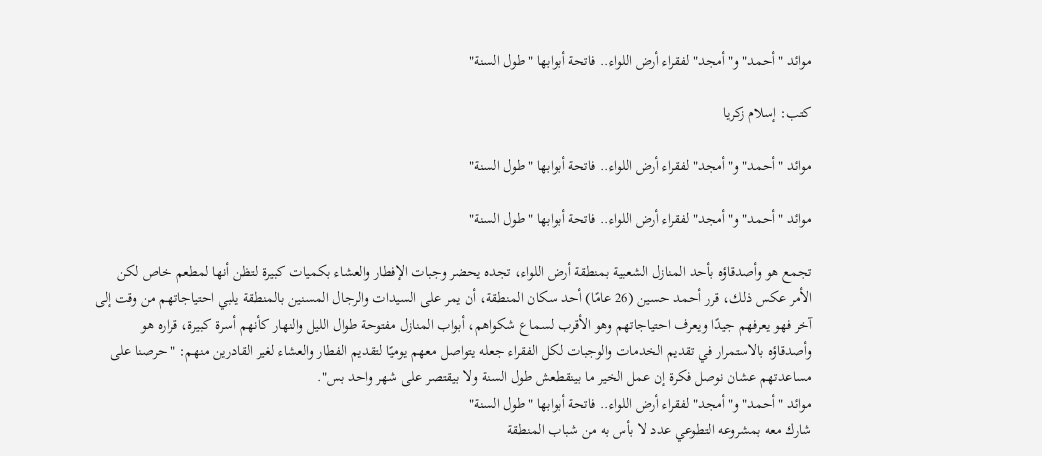موائد "أحمد" و"أمجد" لفقراء أرض اللواء.. فاتحة أبوابها "طول السنة"

كتب: إسلام زكريا

موائد "أحمد" و"أمجد" لفقراء أرض اللواء.. فاتحة أبوابها "طول السنة"

موائد "أحمد" و"أمجد" لفقراء أرض اللواء.. فاتحة أبوابها "طول السنة"

تجمع هو وأصدقاؤه بأحد المنازل الشعبية بمنطقة أرض اللواء، تجده يحضر وجبات الإفطار والعشاء بكميات كبيرة لتظن أنها لمطعم خاص لكن الأمر عكس ذلك، قرر أحمد حسين (26 عامًا) أحد سكان المنطقة، أن يمر على السيدات والرجال المسنين بالمنطقة يلبي احتياجاتهم من وقت إلى آخر فهو يعرفهم جيدًا ويعرف احتياجاتهم وهو الأقرب لسماع شكواهم، أبواب المنازل مفتوحة طوال الليل والنهار كأنهم أسرة كبيرة، قراره هو وأصدقاؤه بالاستمرار في تقديم الخدمات والوجبات لكل الفقراء جعله يتواصل معهم يوميًا لتقديم الفطار والعشاء لغير القادرين منهم: "حرصنا على مساعدتهم عشان نوصل فكرة إن عمل الخير ما بينقطعش طول السنة ولا بيقتصر على شهر واحد بس".
موائد "أحمد" و"أمجد" لفقراء أرض اللواء.. فاتحة أبوابها "طول السنة"
شارك معه بمشروعه التطوعي عدد لا بأس به من شباب المنطقة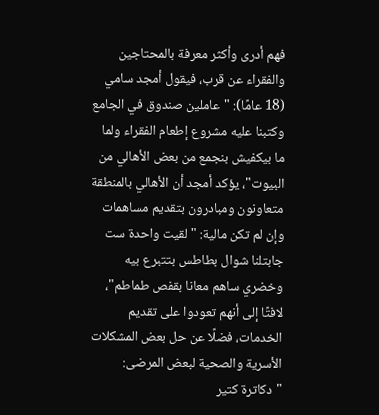فهم أدرى وأكثر معرفة بالمحتاجين والفقراء عن قرب، فيقول أمجد سامي (18 عامًا): "عاملين صندوق في الجامع وكتبنا عليه مشروع إطعام الفقراء ولما ما بيكفيش بنجمع من بعض الأهالي من البيوت"، يؤكد أمجد أن الأهالي بالمنطقة متعاونون ومبادرون بتقديم مساهمات وإن لم تكن مالية: "لقيت واحدة ست جابتلنا شوال بطاطس بتتبرع بيه وخضري ساهم معانا بقفص طماطم"، لافتًا إلى أنهم تعودوا على تقديم الخدمات، فضلًا عن حل بعض المشكلات الأسرية والصحية لبعض المرضى: "دكاترة كتير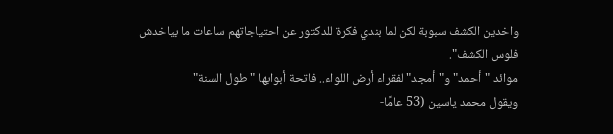واخدين الكشف سبوبة لكن لما بندي فكرة للدكتور عن احتياجاتهم ساعات ما بياخدش فلوس الكشف".
موائد "أحمد" و"أمجد" لفقراء أرض اللواء.. فاتحة أبوابها "طول السنة"
ويقول محمد ياسين (53 عامًا-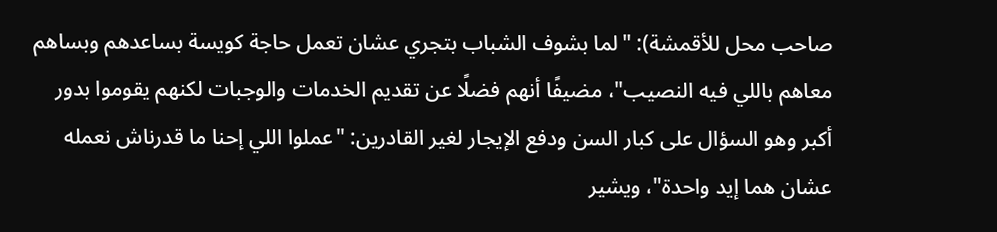صاحب محل للأقمشة): "لما بشوف الشباب بتجري عشان تعمل حاجة كويسة بساعدهم وبساهم معاهم باللي فيه النصيب"، مضيفًا أنهم فضلًا عن تقديم الخدمات والوجبات لكنهم يقوموا بدور أكبر وهو السؤال على كبار السن ودفع الإيجار لغير القادرين: "عملوا اللي إحنا ما قدرناش نعمله عشان هما إيد واحدة"، ويشير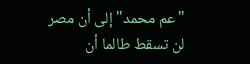"عم محمد" إلى أن مصر لن تسقط طالما أن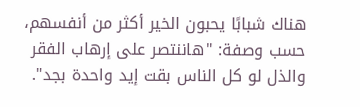هناك شبابًا يحبون الخير أكثر من أنفسهم، حسب وصفة: "هاننتصر على إرهاب الفقر والذل لو كل الناس بقت إيد واحدة بجد".